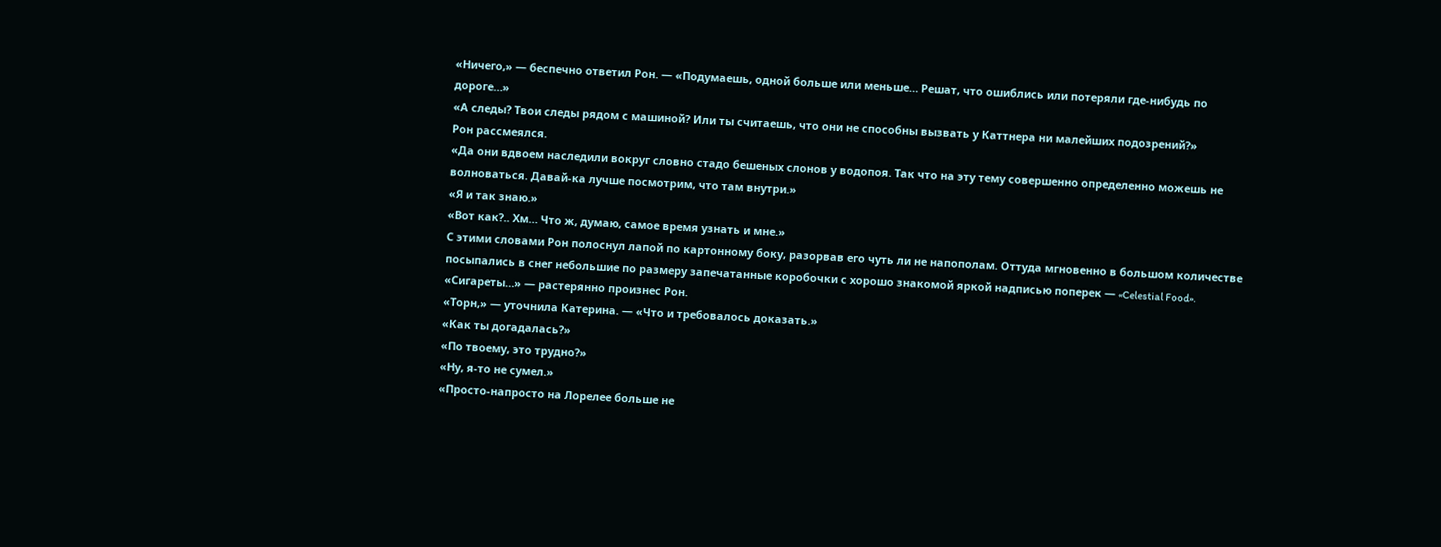«Ничего,» — беспечно ответил Рон. — «Подумаешь, одной больше или меньше… Решат, что ошиблись или потеряли где-нибудь по дороге…»
«А следы? Твои следы рядом с машиной? Или ты считаешь, что они не способны вызвать у Каттнера ни малейших подозрений?»
Рон рассмеялся.
«Да они вдвоем наследили вокруг словно стадо бешеных слонов у водопоя. Так что на эту тему совершенно определенно можешь не волноваться. Давай-ка лучше посмотрим, что там внутри.»
«Я и так знаю.»
«Вот как?.. Хм… Что ж, думаю, самое время узнать и мне.»
С этими словами Рон полоснул лапой по картонному боку, разорвав его чуть ли не напополам. Оттуда мгновенно в большом количестве посыпались в снег небольшие по размеру запечатанные коробочки с хорошо знакомой яркой надписью поперек — «Celestial Food».
«Сигареты…» — растерянно произнес Рон.
«Торн,» — уточнила Катерина. — «Что и требовалось доказать.»
«Как ты догадалась?»
«По твоему, это трудно?»
«Ну, я-то не сумел.»
«Просто-напросто на Лорелее больше не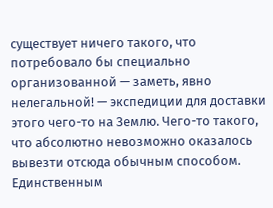существует ничего такого, что потребовало бы специально организованной — заметь, явно нелегальной! — экспедиции для доставки этого чего-то на Землю. Чего-то такого, что абсолютно невозможно оказалось вывезти отсюда обычным способом. Единственным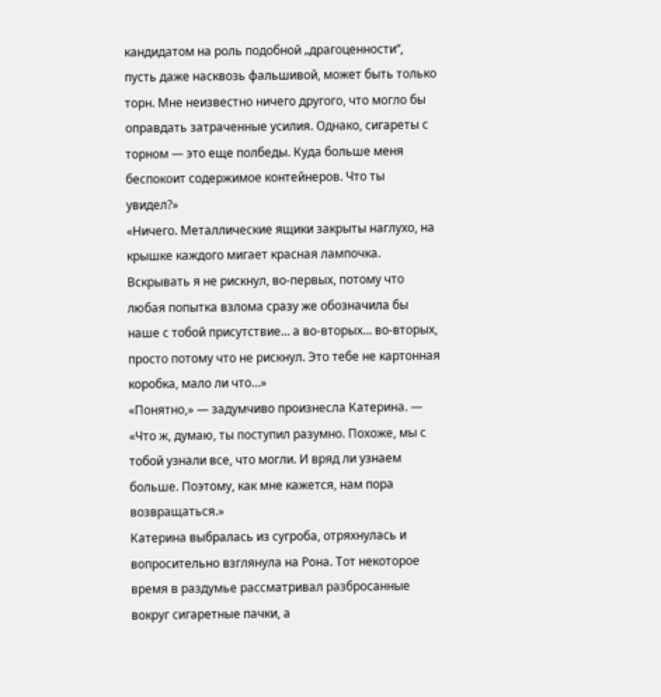кандидатом на роль подобной „драгоценности“, пусть даже насквозь фальшивой, может быть только торн. Мне неизвестно ничего другого, что могло бы оправдать затраченные усилия. Однако, сигареты с торном — это еще полбеды. Куда больше меня беспокоит содержимое контейнеров. Что ты увидел?»
«Ничего. Металлические ящики закрыты наглухо, на крышке каждого мигает красная лампочка. Вскрывать я не рискнул, во-первых, потому что любая попытка взлома сразу же обозначила бы наше с тобой присутствие… а во-вторых… во-вторых, просто потому что не рискнул. Это тебе не картонная коробка, мало ли что…»
«Понятно,» — задумчиво произнесла Катерина. — «Что ж, думаю, ты поступил разумно. Похоже, мы с тобой узнали все, что могли. И вряд ли узнаем больше. Поэтому, как мне кажется, нам пора возвращаться.»
Катерина выбралась из сугроба, отряхнулась и вопросительно взглянула на Рона. Тот некоторое время в раздумье рассматривал разбросанные вокруг сигаретные пачки, а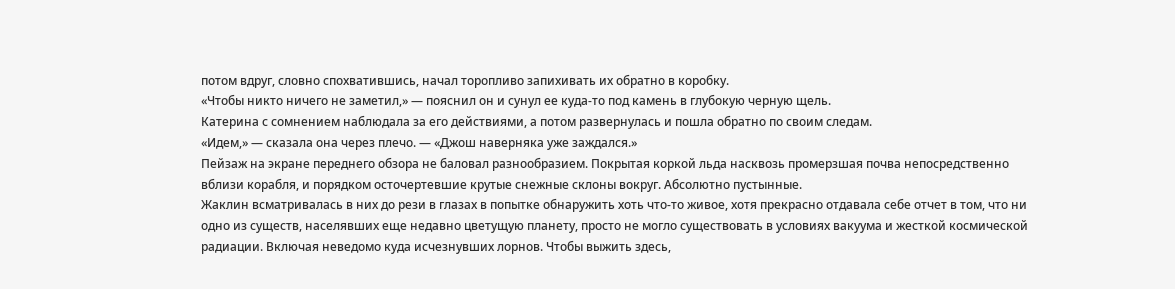потом вдруг, словно спохватившись, начал торопливо запихивать их обратно в коробку.
«Чтобы никто ничего не заметил,» — пояснил он и сунул ее куда-то под камень в глубокую черную щель.
Катерина с сомнением наблюдала за его действиями, а потом развернулась и пошла обратно по своим следам.
«Идем,» — сказала она через плечо. — «Джош наверняка уже заждался.»
Пейзаж на экране переднего обзора не баловал разнообразием. Покрытая коркой льда насквозь промерзшая почва непосредственно вблизи корабля, и порядком осточертевшие крутые снежные склоны вокруг. Абсолютно пустынные.
Жаклин всматривалась в них до рези в глазах в попытке обнаружить хоть что-то живое, хотя прекрасно отдавала себе отчет в том, что ни одно из существ, населявших еще недавно цветущую планету, просто не могло существовать в условиях вакуума и жесткой космической радиации. Включая неведомо куда исчезнувших лорнов. Чтобы выжить здесь,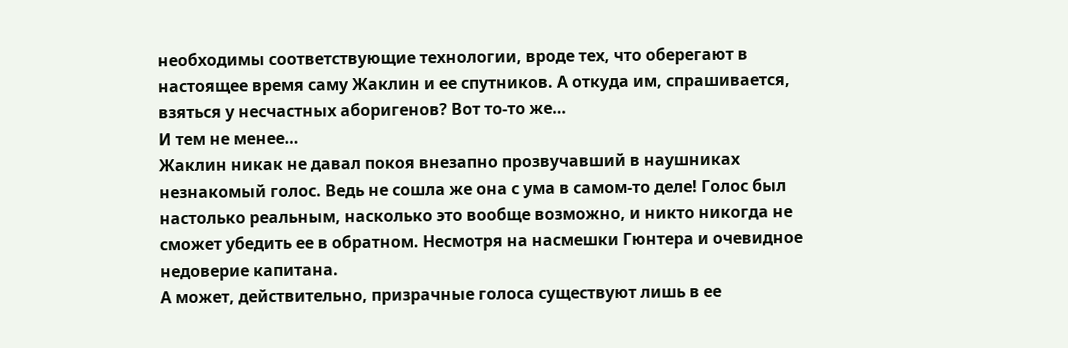необходимы соответствующие технологии, вроде тех, что оберегают в настоящее время саму Жаклин и ее спутников. А откуда им, спрашивается, взяться у несчастных аборигенов? Вот то-то же…
И тем не менее…
Жаклин никак не давал покоя внезапно прозвучавший в наушниках незнакомый голос. Ведь не сошла же она с ума в самом-то деле! Голос был настолько реальным, насколько это вообще возможно, и никто никогда не сможет убедить ее в обратном. Несмотря на насмешки Гюнтера и очевидное недоверие капитана.
А может, действительно, призрачные голоса существуют лишь в ее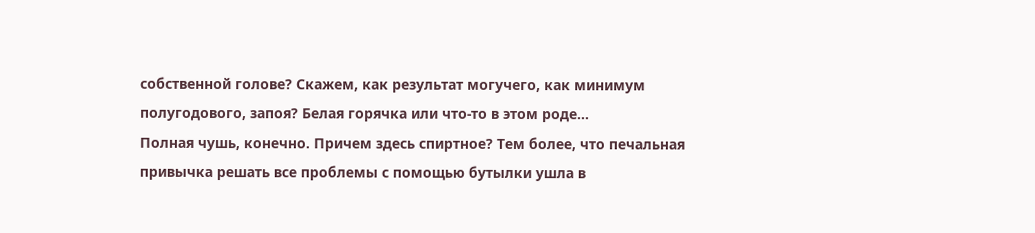собственной голове? Скажем, как результат могучего, как минимум полугодового, запоя? Белая горячка или что-то в этом роде…
Полная чушь, конечно. Причем здесь спиртное? Тем более, что печальная привычка решать все проблемы с помощью бутылки ушла в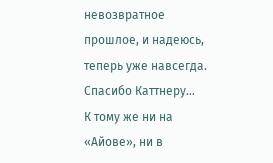невозвратное прошлое, и надеюсь, теперь уже навсегда. Спасибо Каттнеру…
К тому же ни на «Айове», ни в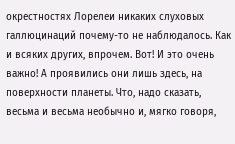окрестностях Лорелеи никаких слуховых галлюцинаций почему-то не наблюдалось. Как и всяких других, впрочем. Вот! И это очень важно! А проявились они лишь здесь, на поверхности планеты. Что, надо сказать, весьма и весьма необычно и, мягко говоря,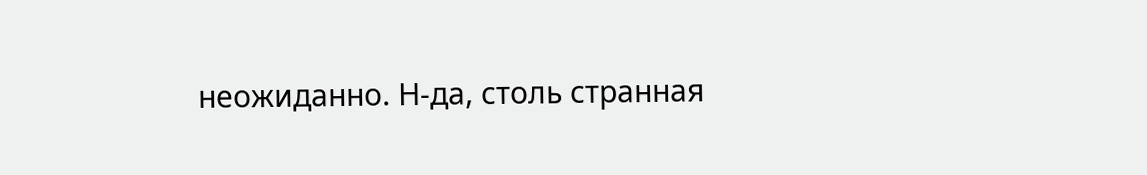неожиданно. Н-да, столь странная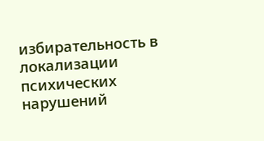избирательность в локализации психических нарушений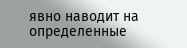явно наводит на определенные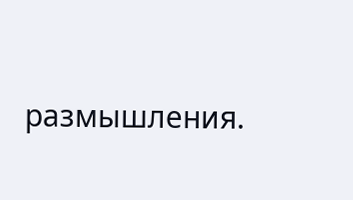размышления.